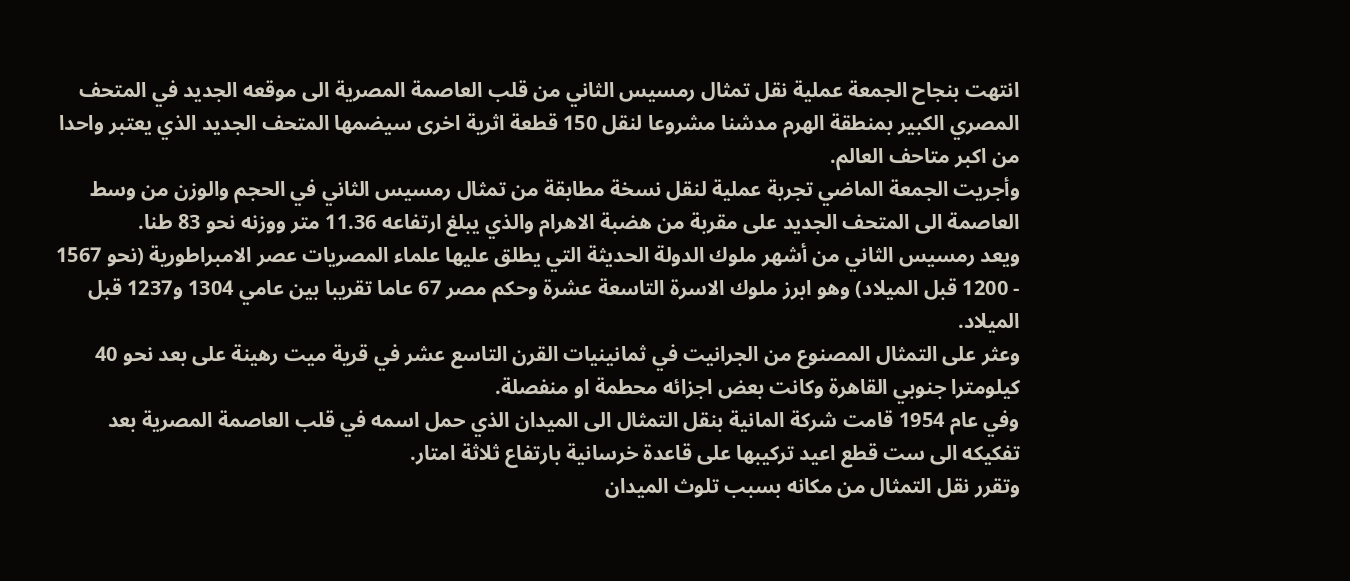انتهت بنجاح الجمعة عملية نقل تمثال رمسيس الثاني من قلب العاصمة المصرية الى موقعه الجديد في المتحف المصري الكبير بمنطقة الهرم مدشنا مشروعا لنقل 150 قطعة اثرية اخرى سيضمها المتحف الجديد الذي يعتبر واحدا من اكبر متاحف العالم.
وأجريت الجمعة الماضي تجربة عملية لنقل نسخة مطابقة من تمثال رمسيس الثاني في الحجم والوزن من وسط العاصمة الى المتحف الجديد على مقربة من هضبة الاهرام والذي يبلغ ارتفاعه 11.36 متر ووزنه نحو 83 طنا.
ويعد رمسيس الثاني من أشهر ملوك الدولة الحديثة التي يطلق عليها علماء المصريات عصر الامبراطورية (نحو 1567 - 1200 قبل الميلاد) وهو ابرز ملوك الاسرة التاسعة عشرة وحكم مصر 67 عاما تقريبا بين عامي 1304 و1237 قبل الميلاد.
وعثر على التمثال المصنوع من الجرانيت في ثمانينيات القرن التاسع عشر في قرية ميت رهينة على بعد نحو 40 كيلومترا جنوبي القاهرة وكانت بعض اجزائه محطمة او منفصلة.
وفي عام 1954 قامت شركة المانية بنقل التمثال الى الميدان الذي حمل اسمه في قلب العاصمة المصرية بعد تفكيكه الى ست قطع اعيد تركيبها على قاعدة خرسانية بارتفاع ثلاثة امتار.
وتقرر نقل التمثال من مكانه بسبب تلوث الميدان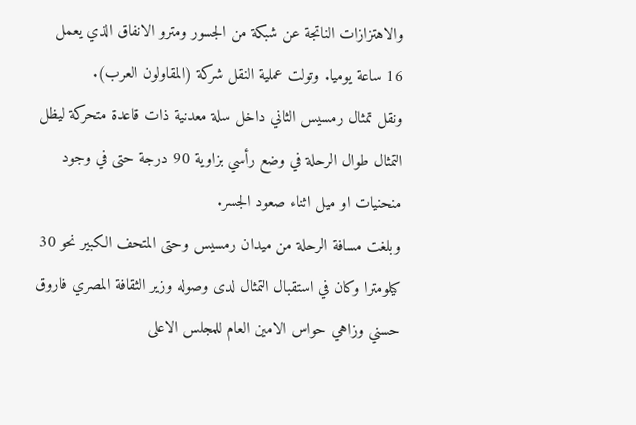والاهتزازات الناتجة عن شبكة من الجسور ومترو الانفاق الذي يعمل 16 ساعة يوميا. وتولت عملية النقل شركة (المقاولون العرب).
ونقل تمثال رمسيس الثاني داخل سلة معدنية ذات قاعدة متحركة ليظل التمثال طوال الرحلة في وضع رأسي بزاوية 90 درجة حتى في وجود منحنيات او ميل اثناء صعود الجسر.
وبلغت مسافة الرحلة من ميدان رمسيس وحتى المتحف الكبير نحو 30 كيلومترا وكان في استقبال التمثال لدى وصوله وزير الثقافة المصري فاروق حسني وزاهي حواس الامين العام للمجلس الاعلى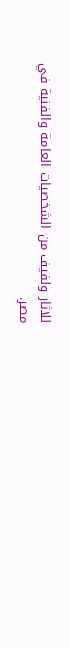للاثار ولفيف من الشخصيات العامة والفنية في مصر.